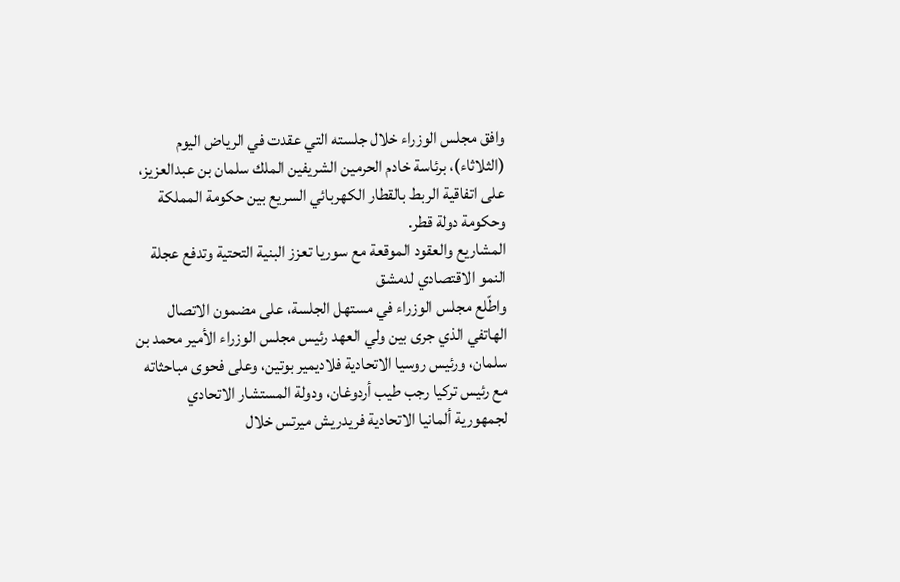وافق مجلس الوزراء خلال جلسته التي عقدت في الرياض اليوم (الثلاثاء)، برئاسة خادم الحرمين الشريفين الملك سلمان بن عبدالعزيز، على اتفاقية الربط بالقطار الكهربائي السريع بين حكومة المملكة وحكومة دولة قطر.
المشاريع والعقود الموقعة مع سوريا تعزز البنية التحتية وتدفع عجلة النمو الاقتصادي لدمشق
واطّلع مجلس الوزراء في مستهل الجلسة، على مضمون الاتصال الهاتفي الذي جرى بين ولي العهد رئيس مجلس الوزراء الأمير محمد بن سلمان، ورئيس روسيا الاتحادية فلاديمير بوتين، وعلى فحوى مباحثاته مع رئيس تركيا رجب طيب أردوغان، ودولة المستشار الاتحادي لجمهورية ألمانيا الاتحادية فريدريش ميرتس خلال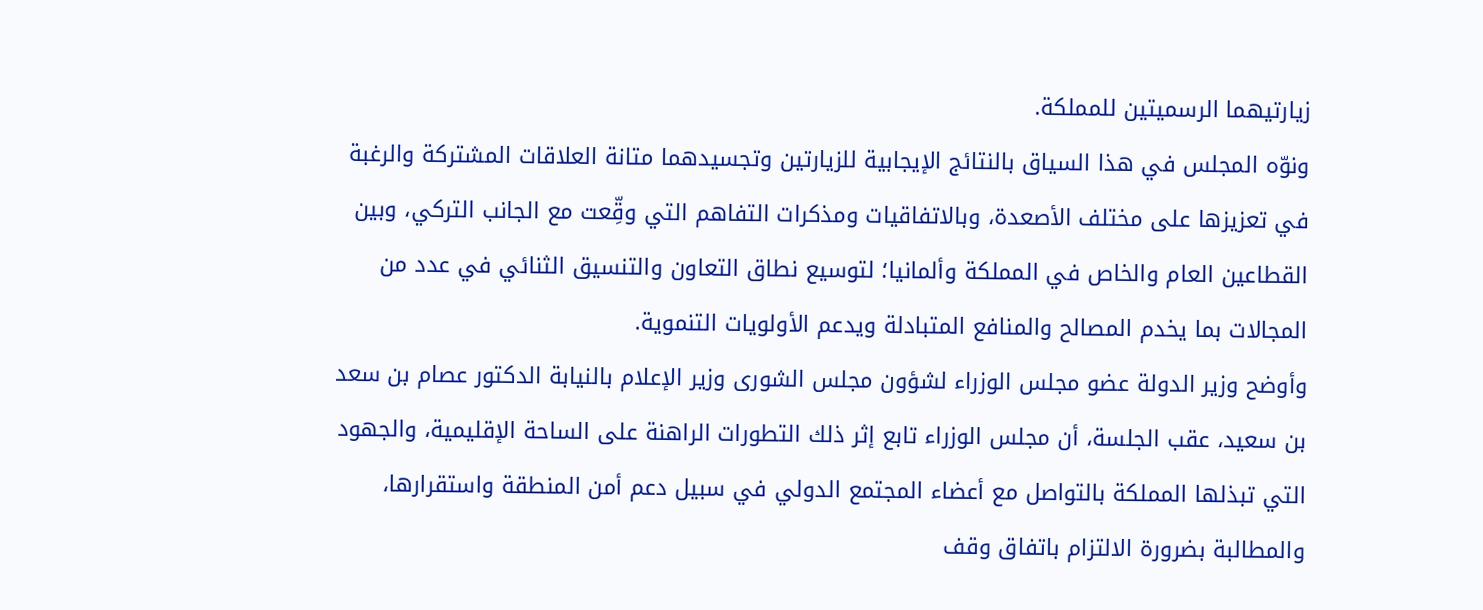زيارتيهما الرسميتين للمملكة.
ونوّه المجلس في هذا السياق بالنتائج الإيجابية للزيارتين وتجسيدهما متانة العلاقات المشتركة والرغبة في تعزيزها على مختلف الأصعدة، وبالاتفاقيات ومذكرات التفاهم التي وقِّعت مع الجانب التركي، وبين القطاعين العام والخاص في المملكة وألمانيا؛ لتوسيع نطاق التعاون والتنسيق الثنائي في عدد من المجالات بما يخدم المصالح والمنافع المتبادلة ويدعم الأولويات التنموية.
وأوضح وزير الدولة عضو مجلس الوزراء لشؤون مجلس الشورى وزير الإعلام بالنيابة الدكتور عصام بن سعد بن سعيد، عقب الجلسة، أن مجلس الوزراء تابع إثر ذلك التطورات الراهنة على الساحة الإقليمية، والجهود التي تبذلها المملكة بالتواصل مع أعضاء المجتمع الدولي في سبيل دعم أمن المنطقة واستقرارها، والمطالبة بضرورة الالتزام باتفاق وقف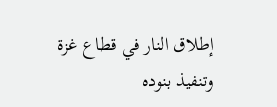إطلاق النار في قطاع غزة وتنفيذ بنوده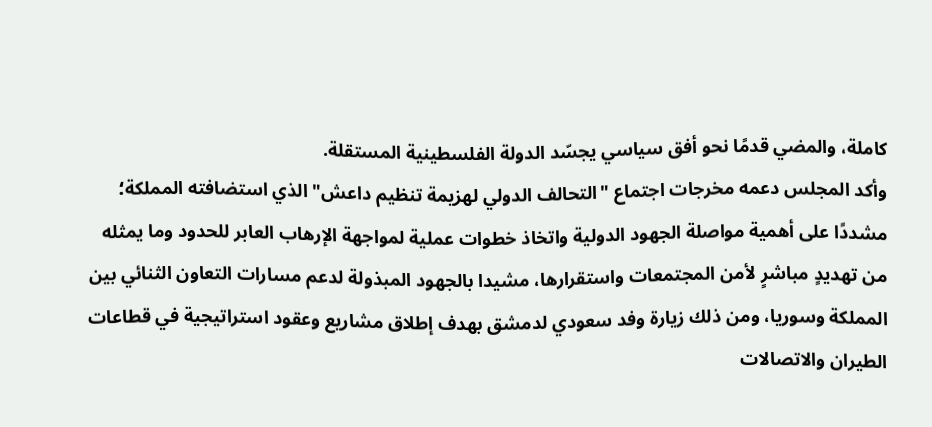كاملة، والمضي قدمًا نحو أفق سياسي يجسّد الدولة الفلسطينية المستقلة.
وأكد المجلس دعمه مخرجات اجتماع "التحالف الدولي لهزيمة تنظيم داعش" الذي استضافته المملكة؛ مشددًا على أهمية مواصلة الجهود الدولية واتخاذ خطوات عملية لمواجهة الإرهاب العابر للحدود وما يمثله من تهديدٍ مباشرٍ لأمن المجتمعات واستقرارها، مشيدا بالجهود المبذولة لدعم مسارات التعاون الثنائي بين المملكة وسوريا، ومن ذلك زيارة وفد سعودي لدمشق بهدف إطلاق مشاريع وعقود استراتيجية في قطاعات الطيران والاتصالات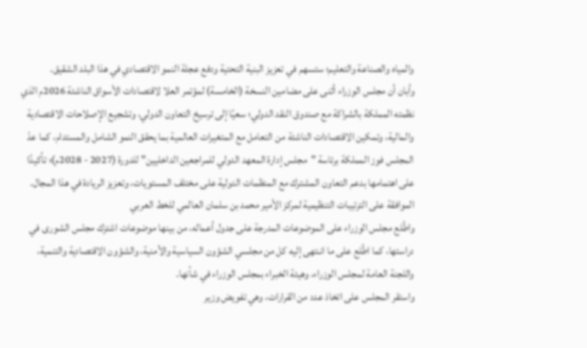والمياه والصناعة والتعليم؛ ستسهم في تعزيز البنية التحتية ودفع عجلة النمو الاقتصادي في هذا البلد الشقيق.
وأبان أن مجلس الوزراء أثنى على مضامين النسخة (الخامسة) لمؤتمر العلا لاقتصادات الأسواق الناشئة 2026م الذي نظمته المملكة بالشراكة مع صندوق النقد الدولي؛ سعيًا إلى ترسيخ التعاون الدولي، وتشجيع الإصلاحات الاقتصادية والمالية، وتمكين الاقتصادات الناشئة من التعامل مع المتغيرات العالمية بما يحقق النمو الشامل والمستدام، كما عدّ المجلس فوز المملكة برئاسة "مجلس إدارة المعهد الدولي للمراجعين الداخليين" للدورة (2027 - 2028م)؛ تأكيدًا على اهتمامها بدعم التعاون المشترك مع المنظمات الدولية على مختلف المستويات، وتعزيز الريادة في هذا المجال.
الموافقة على الترتيبات التنظيمية لمركز الأمير محمد بن سلمان العالمي للخط العربي
واطّلع مجلس الوزراء على الموضوعات المدرجة على جدول أعماله، من بينها موضوعات اشترك مجلس الشورى في دراستها، كما اطّلع على ما انـتهى إليه كل من مجلسي الشؤون السياسية والأمنية، والشؤون الاقتصادية والتنمية، واللجنة العامة لمجلس الوزراء، وهيئة الخبراء بمجلس الوزراء في شأنها.
واستقر المجلس على اتخاذ عدد من القرارات، وهي تفويض وزير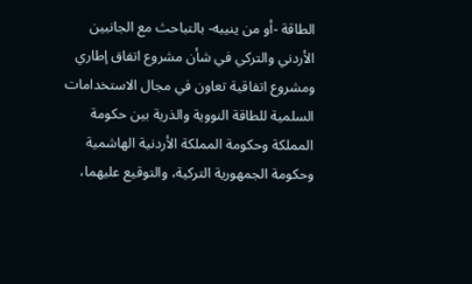الطاقة -أو من ينيبه- بالتباحث مع الجانبين الأردني والتركي في شأن مشروع اتفاق إطاري ومشروع اتفاقية تعاون في مجال الاستخدامات السلمية للطاقة النووية والذرية بين حكومة المملكة وحكومة المملكة الأردنية الهاشمية وحكومة الجمهورية التركية، والتوقيع عليهما،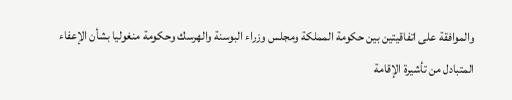والموافقة على اتفاقيتين بين حكومة المملكة ومجلس وزراء البوسنة والهرسك وحكومة منغوليا بشأن الإعفاء المتبادل من تأشيرة الإقامة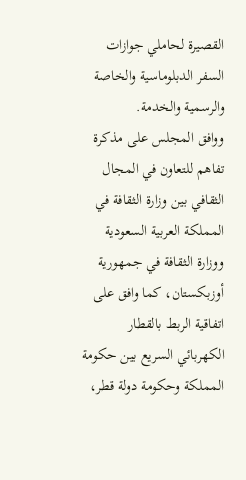القصيرة لحاملي جوازات السفر الدبلوماسية والخاصة والرسمية والخدمة.
ووافق المجلس على مذكرة تفاهم للتعاون في المجال الثقافي بين وزارة الثقافة في المملكة العربية السعودية ووزارة الثقافة في جمهورية أوزبكستان، كما وافق على اتفاقية الربط بالقطار الكهربائي السريع بين حكومة المملكة وحكومة دولة قطر،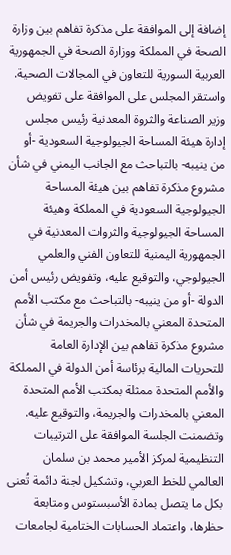إضافة إلى الموافقة على مذكرة تفاهم بين وزارة الصحة في المملكة ووزارة الصحة في الجمهورية العربية السورية للتعاون في المجالات الصحية.
واستقر المجلس على الموافقة على تفويض وزير الصناعة والثروة المعدنية رئيس مجلس إدارة هيئة المساحة الجيولوجية السعودية -أو من ينيبه- بالتباحث مع الجانب اليمني في شأن مشروع مذكرة تفاهم بين هيئة المساحة الجيولوجية السعودية في المملكة وهيئة المساحة الجيولوجية والثروات المعدنية في الجمهورية اليمنية للتعاون الفني والعلمي الجيولوجي، والتوقيع عليه، وتفويض رئيس أمن الدولة -أو من ينيبه- بالتباحث مع مكتب الأمم المتحدة المعني بالمخدرات والجريمة في شأن مشروع مذكرة تفاهم بين الإدارة العامة للتحريات المالية برئاسة أمن الدولة في المملكة والأمم المتحدة ممثلة بمكتب الأمم المتحدة المعني بالمخدرات والجريمة، والتوقيع عليه.
وتضمنت الجلسة الموافقة على الترتيبات التنظيمية لمركز الأمير محمد بن سلمان العالمي للخط العربي، وتشكيل لجنة دائمة تُعنى بكل ما يتصل بمادة الأسبستوس ومتابعة حظرها، واعتماد الحسابات الختامية لجامعات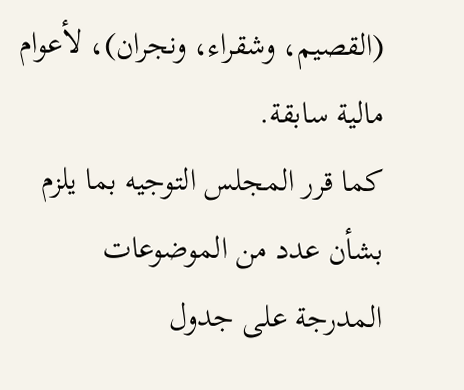(القصيم، وشقراء، ونجران)، لأعوام مالية سابقة.
كما قرر المجلس التوجيه بما يلزم بشأن عدد من الموضوعات المدرجة على جدول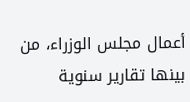أعمال مجلس الوزراء، من بينها تقارير سنوية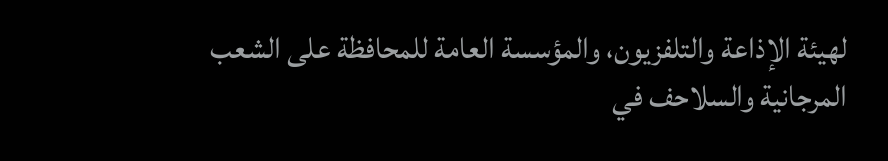لهيئة الإذاعة والتلفزيون، والمؤسسة العامة للمحافظة على الشعب المرجانية والسلاحف في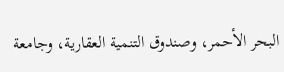البحر الأحمر، وصندوق التنمية العقارية، وجامعة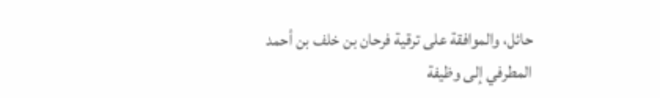حائل، والموافقة على ترقية فرحان بن خلف بن أحمد المطرفي إلى وظيفة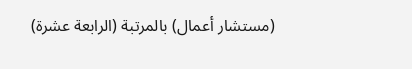(مستشار أعمال) بالمرتبة (الرابعة عشرة)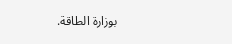بوزارة الطاقة.